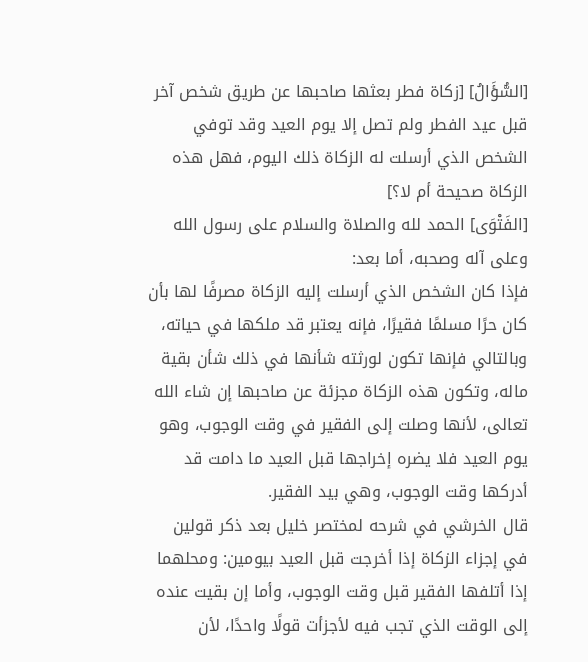[السُّؤَالُ] [زكاة فطر بعثها صاحبها عن طريق شخص آخر قبل عيد الفطر ولم تصل إلا يوم العيد وقد توفي الشخص الذي أرسلت له الزكاة ذلك اليوم، فهل هذه الزكاة صحيحة أم لا؟]
[الفَتْوَى] الحمد لله والصلاة والسلام على رسول الله وعلى آله وصحبه، أما بعد:
فإذا كان الشخص الذي أرسلت إليه الزكاة مصرفًا لها بأن كان حرًا مسلمًا فقيرًا، فإنه يعتبر قد ملكها في حياته، وبالتالي فإنها تكون لورثته شأنها في ذلك شأن بقية ماله، وتكون هذه الزكاة مجزئة عن صاحبها إن شاء الله تعالى، لأنها وصلت إلى الفقير في وقت الوجوب، وهو يوم العيد فلا يضره إخراجها قبل العيد ما دامت قد أدركها وقت الوجوب، وهي بيد الفقير.
قال الخرشي في شرحه لمختصر خليل بعد ذكر قولين في إجزاء الزكاة إذا أخرجت قبل العيد بيومين: ومحلهما إذا أتلفها الفقير قبل وقت الوجوب، وأما إن بقيت عنده إلى الوقت الذي تجب فيه لأجزأت قولًا واحدًا، لأن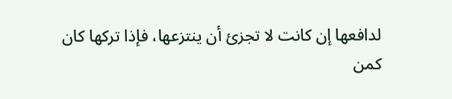لدافعها إن كانت لا تجزئ أن ينتزعها، فإذا تركها كان كمن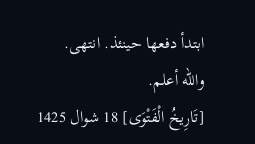ابتدأ دفعها حينئذ. انتهى.
والله أعلم.
[تَارِيخُ الْفَتْوَى] 18 شوال 1425